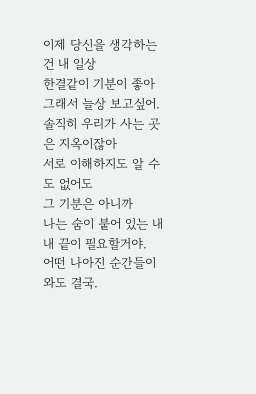이제 당신을 생각하는 건 내 일상
한결같이 기분이 좋아
그래서 늘상 보고싶어.
솔직히 우리가 사는 곳은 지옥이잖아
서로 이해하지도 알 수도 없어도
그 기분은 아니까
나는 숨이 붙어 있는 내내 끝이 필요할거야.
어떤 나아진 순간들이 와도 결국.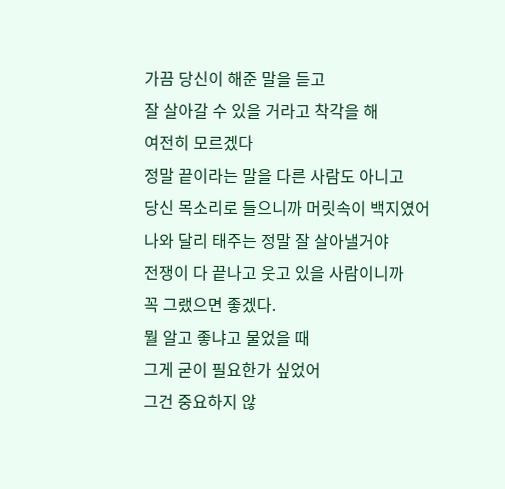가끔 당신이 해준 말을 듣고
잘 살아갈 수 있을 거라고 착각을 해
여전히 모르겠다
정말 끝이라는 말을 다른 사람도 아니고
당신 목소리로 들으니까 머릿속이 백지였어
나와 달리 태주는 정말 잘 살아낼거야
전쟁이 다 끝나고 웃고 있을 사람이니까
꼭 그랬으면 좋겠다.
뭘 알고 좋냐고 물었을 때
그게 굳이 필요한가 싶었어
그건 중요하지 않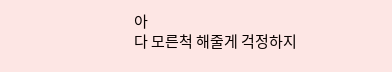아
다 모른척 해줄게 걱정하지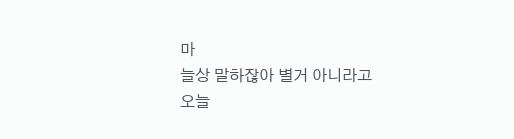마
늘상 말하잖아 별거 아니라고
오늘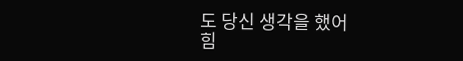도 당신 생각을 했어
힘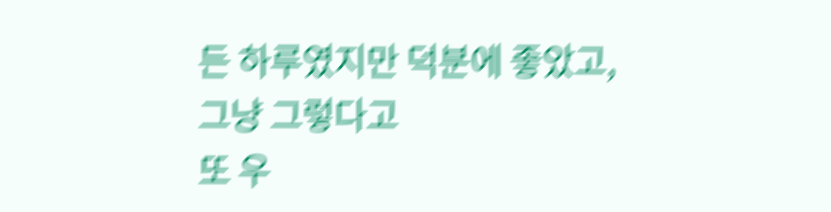든 하루였지만 덕분에 좋았고,
그냥 그렇다고
또 우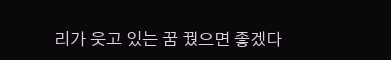리가 웃고 있는 꿈 꿨으면 좋겠다